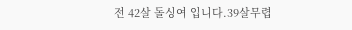전 42살 돌싱여 입니다.39살무렵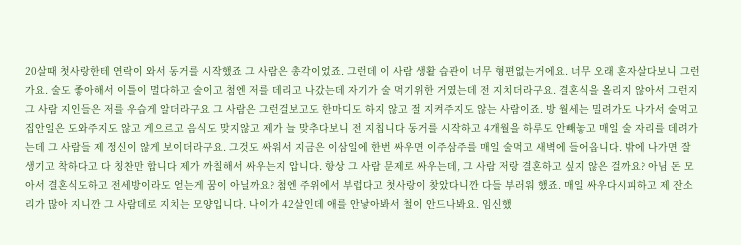20살때 첫사랑한테 연락이 와서 동거를 시작했죠 그 사람은 총각이었죠. 그런데 이 사람 생활 습관이 너무 형편없는거에요. 너무 오래 혼자살다보니 그런가요. 술도 좋아해서 이틀이 멀다하고 술이고 첨엔 저를 데리고 나갔는데 자기가 술 먹기위한 거였는데 전 지치더라구요. 결혼식을 올리지 않아서 그런지 그 사람 지인들은 저를 우습게 알더라구요 그 사람은 그런걸보고도 한마디도 하지 않고 절 지켜주지도 않는 사람이죠. 방 월세는 밀려가도 나가서 술먹고 집안일은 도와주지도 않고 게으르고 음식도 맞지않고 제가 늘 맞추다보니 전 지칩니다 동거를 시작하고 4개월을 하루도 안빼놓고 매일 술 자리를 데려가는데 그 사람들 제 정신이 않게 보이더라구요. 그것도 싸워서 지금은 이삼일에 한번 싸우면 이주삼주를 매일 술먹고 새벽에 들어옵니다. 밖에 나가면 잘생기고 착하다고 다 칭찬만 합니다 제가 까칠해서 싸우는지 압니다. 항상 그 사람 문제로 싸우는데, 그 사람 저랑 결혼하고 싶지 않은 걸까요? 아님 돈 모아서 결혼식도하고 전세방이라도 얻는게 꿈이 아닐까요? 첨엔 주위에서 부럽다고 첫사랑이 찾았다니깐 다들 부러워 했죠. 매일 싸우다시피하고 제 잔소리가 많아 지니깐 그 사람데로 지치는 모양입니다. 나이가 42살인데 애를 안낳아봐서 철이 안드나봐요. 임신했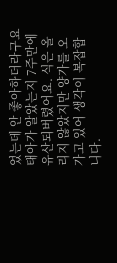었는데 안 좋아하더라구요 태아가 알았는지 7주만에 유산되버렸어요. 식은 올리지 않았지만 양가를 오가고 있어 생각이 복잡합니다.